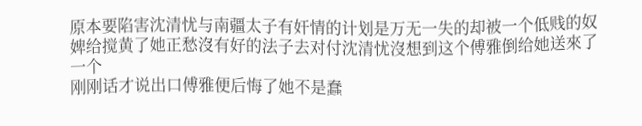原本要陷害沈清忧与南疆太子有奸情的计划是万无一失的却被一个低贱的奴婢给搅黄了她正愁沒有好的法子去对付沈清忧沒想到这个傅雅倒给她送來了一个
刚刚话才说出口傅雅便后悔了她不是蠢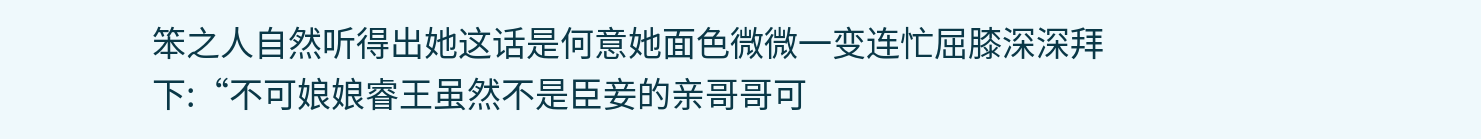笨之人自然听得出她这话是何意她面色微微一变连忙屈膝深深拜下:“不可娘娘睿王虽然不是臣妾的亲哥哥可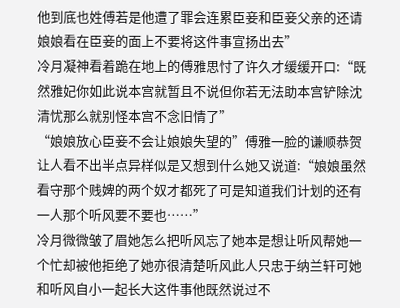他到底也姓傅若是他遭了罪会连累臣妾和臣妾父亲的还请娘娘看在臣妾的面上不要将这件事宣扬出去”
冷月凝神看着跪在地上的傅雅思忖了许久才缓缓开口:“既然雅妃你如此说本宫就暂且不说但你若无法助本宫铲除沈清忧那么就别怪本宫不念旧情了”
“娘娘放心臣妾不会让娘娘失望的”傅雅一脸的谦顺恭贺让人看不出半点异样似是又想到什么她又说道:“娘娘虽然看守那个贱婢的两个奴才都死了可是知道我们计划的还有一人那个听风要不要也……”
冷月微微皱了眉她怎么把听风忘了她本是想让听风帮她一个忙却被他拒绝了她亦很清楚听风此人只忠于纳兰轩可她和听风自小一起长大这件事他既然说过不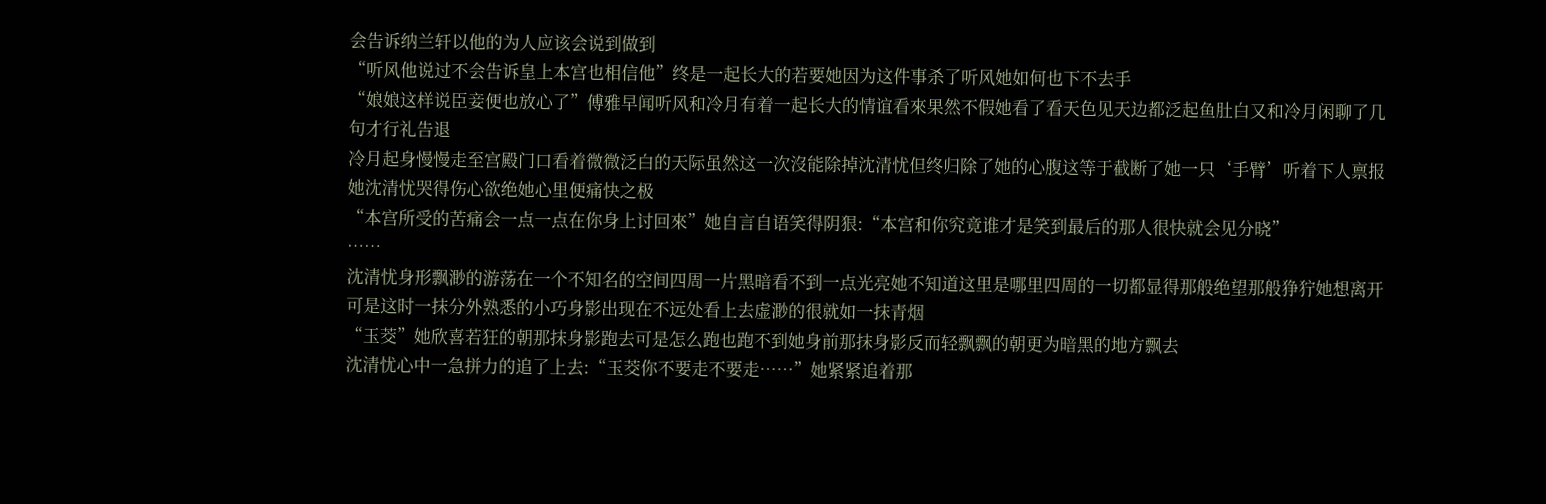会告诉纳兰轩以他的为人应该会说到做到
“听风他说过不会告诉皇上本宫也相信他”终是一起长大的若要她因为这件事杀了听风她如何也下不去手
“娘娘这样说臣妾便也放心了”傅雅早闻听风和冷月有着一起长大的情谊看來果然不假她看了看天色见天边都泛起鱼肚白又和冷月闲聊了几句才行礼告退
冷月起身慢慢走至宫殿门口看着微微泛白的天际虽然这一次沒能除掉沈清忧但终归除了她的心腹这等于截断了她一只‘手臂’听着下人禀报她沈清忧哭得伤心欲绝她心里便痛快之极
“本宫所受的苦痛会一点一点在你身上讨回來”她自言自语笑得阴狠:“本宫和你究竟谁才是笑到最后的那人很快就会见分晓”
……
沈清忧身形飘渺的游荡在一个不知名的空间四周一片黑暗看不到一点光亮她不知道这里是哪里四周的一切都显得那般绝望那般狰狞她想离开可是这时一抹分外熟悉的小巧身影出现在不远处看上去虚渺的很就如一抹青烟
“玉茭”她欣喜若狂的朝那抹身影跑去可是怎么跑也跑不到她身前那抹身影反而轻飘飘的朝更为暗黑的地方飘去
沈清忧心中一急拼力的追了上去:“玉茭你不要走不要走……”她紧紧追着那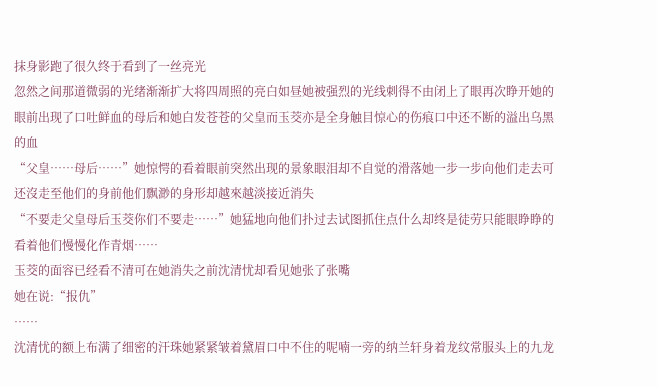抹身影跑了很久终于看到了一丝亮光
忽然之间那道微弱的光绪渐渐扩大将四周照的亮白如昼她被强烈的光线刺得不由闭上了眼再次睁开她的眼前出现了口吐鲜血的母后和她白发苍苍的父皇而玉茭亦是全身触目惊心的伤痕口中还不断的溢出乌黑的血
“父皇……母后……”她惊愕的看着眼前突然出现的景象眼泪却不自觉的滑落她一步一步向他们走去可还沒走至他们的身前他们飘渺的身形却越來越淡接近消失
“不要走父皇母后玉茭你们不要走……”她猛地向他们扑过去试图抓住点什么却终是徒劳只能眼睁睁的看着他们慢慢化作青烟……
玉茭的面容已经看不清可在她消失之前沈清忧却看见她张了张嘴
她在说:“报仇”
……
沈清忧的额上布满了细密的汗珠她紧紧皱着黛眉口中不住的呢喃一旁的纳兰轩身着龙纹常服头上的九龙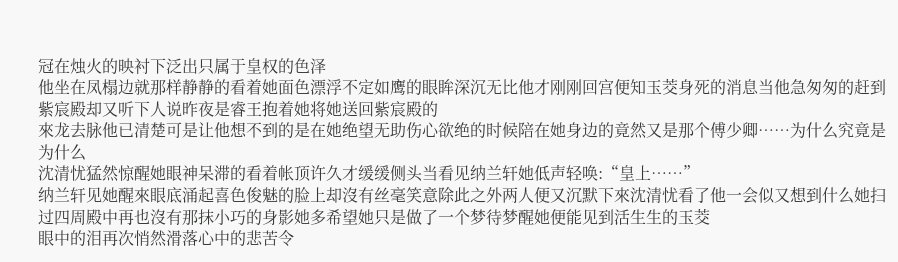冠在烛火的映衬下泛出只属于皇权的色泽
他坐在凤榻边就那样静静的看着她面色漂浮不定如鹰的眼眸深沉无比他才刚刚回宫便知玉茭身死的消息当他急匆匆的赶到紫宸殿却又听下人说昨夜是睿王抱着她将她送回紫宸殿的
來龙去脉他已清楚可是让他想不到的是在她绝望无助伤心欲绝的时候陪在她身边的竟然又是那个傅少卿……为什么究竟是为什么
沈清忧猛然惊醒她眼神呆滞的看着帐顶许久才缓缓侧头当看见纳兰轩她低声轻唤:“皇上……”
纳兰轩见她醒來眼底涌起喜色俊魅的脸上却沒有丝毫笑意除此之外两人便又沉默下來沈清忧看了他一会似又想到什么她扫过四周殿中再也沒有那抹小巧的身影她多希望她只是做了一个梦待梦醒她便能见到活生生的玉茭
眼中的泪再次悄然滑落心中的悲苦令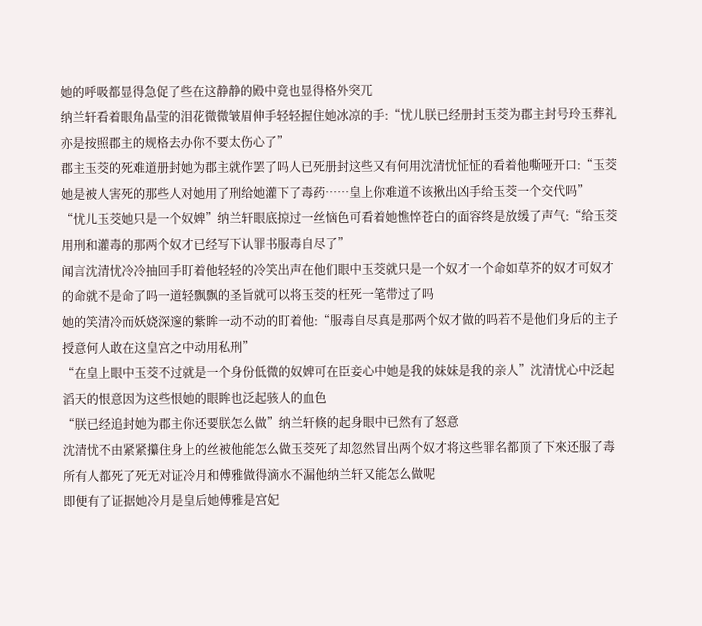她的呼吸都显得急促了些在这静静的殿中竟也显得格外突兀
纳兰轩看着眼角晶莹的泪花微微皱眉伸手轻轻握住她冰凉的手:“忧儿朕已经册封玉茭为郡主封号玲玉葬礼亦是按照郡主的规格去办你不要太伤心了”
郡主玉茭的死难道册封她为郡主就作罢了吗人已死册封这些又有何用沈清忧怔怔的看着他嘶哑开口:“玉茭她是被人害死的那些人对她用了刑给她灌下了毒药……皇上你难道不该揪出凶手给玉茭一个交代吗”
“忧儿玉茭她只是一个奴婢”纳兰轩眼底掠过一丝恼色可看着她憔悴苍白的面容终是放缓了声气:“给玉茭用刑和灌毒的那两个奴才已经写下认罪书服毒自尽了”
闻言沈清忧冷冷抽回手盯着他轻轻的冷笑出声在他们眼中玉茭就只是一个奴才一个命如草芥的奴才可奴才的命就不是命了吗一道轻飘飘的圣旨就可以将玉茭的枉死一笔带过了吗
她的笑清冷而妖娆深邃的紫眸一动不动的盯着他:“服毒自尽真是那两个奴才做的吗若不是他们身后的主子授意何人敢在这皇宫之中动用私刑”
“在皇上眼中玉茭不过就是一个身份低微的奴婢可在臣妾心中她是我的妹妹是我的亲人”沈清忧心中泛起滔天的恨意因为这些恨她的眼眸也泛起骇人的血色
“朕已经追封她为郡主你还要朕怎么做”纳兰轩倏的起身眼中已然有了怒意
沈清忧不由紧紧攥住身上的丝被他能怎么做玉茭死了却忽然冒出两个奴才将这些罪名都顶了下來还服了毒所有人都死了死无对证冷月和傅雅做得滴水不漏他纳兰轩又能怎么做呢
即便有了证据她冷月是皇后她傅雅是宫妃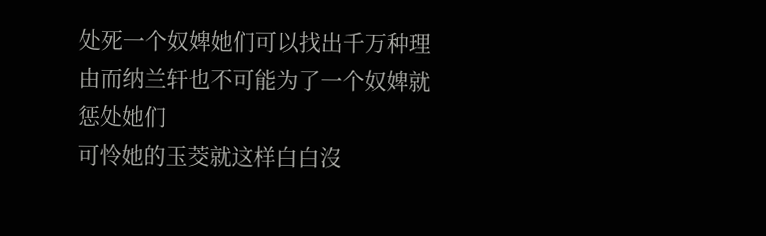处死一个奴婢她们可以找出千万种理由而纳兰轩也不可能为了一个奴婢就惩处她们
可怜她的玉茭就这样白白沒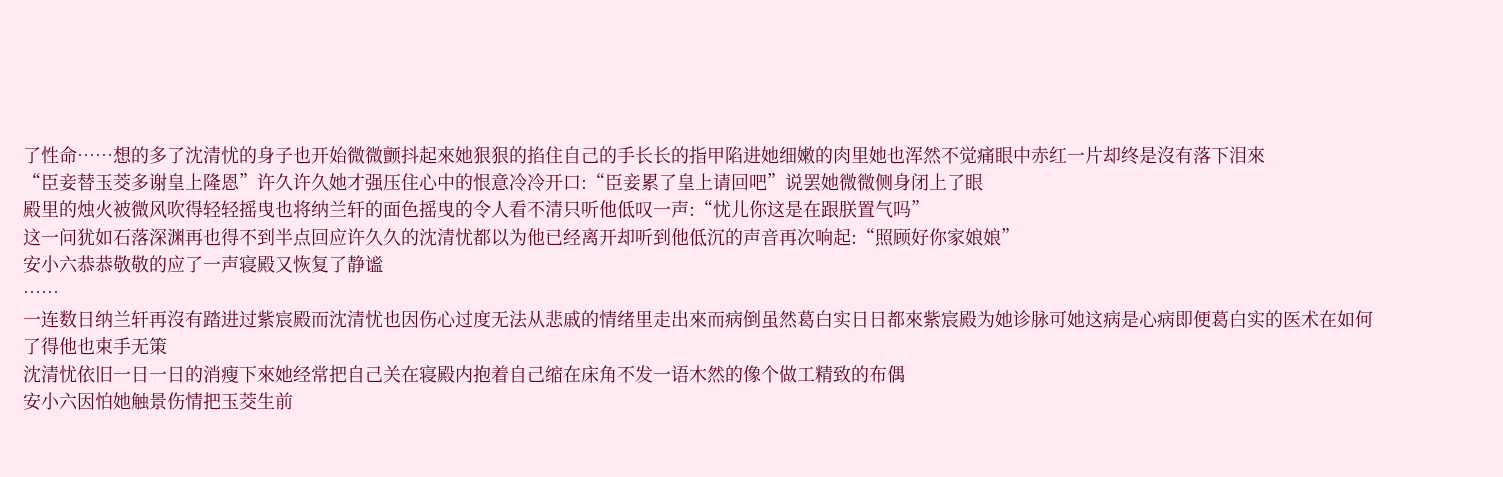了性命……想的多了沈清忧的身子也开始微微颤抖起來她狠狠的掐住自己的手长长的指甲陷进她细嫩的肉里她也浑然不觉痛眼中赤红一片却终是沒有落下泪來
“臣妾替玉茭多谢皇上隆恩”许久许久她才强压住心中的恨意冷冷开口:“臣妾累了皇上请回吧”说罢她微微侧身闭上了眼
殿里的烛火被微风吹得轻轻摇曳也将纳兰轩的面色摇曳的令人看不清只听他低叹一声:“忧儿你这是在跟朕置气吗”
这一问犹如石落深渊再也得不到半点回应许久久的沈清忧都以为他已经离开却听到他低沉的声音再次响起:“照顾好你家娘娘”
安小六恭恭敬敬的应了一声寝殿又恢复了静谧
……
一连数日纳兰轩再沒有踏进过紫宸殿而沈清忧也因伤心过度无法从悲戚的情绪里走出來而病倒虽然葛白实日日都來紫宸殿为她诊脉可她这病是心病即便葛白实的医术在如何了得他也束手无策
沈清忧依旧一日一日的消瘦下來她经常把自己关在寝殿内抱着自己缩在床角不发一语木然的像个做工精致的布偶
安小六因怕她触景伤情把玉茭生前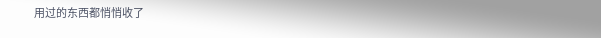用过的东西都悄悄收了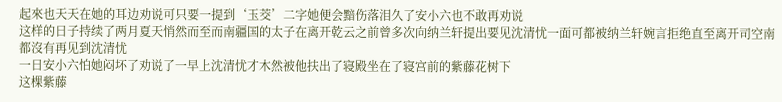起來也天天在她的耳边劝说可只要一提到‘玉茭’二字她便会黯伤落泪久了安小六也不敢再劝说
这样的日子持续了两月夏天悄然而至而南疆国的太子在离开乾云之前曾多次向纳兰轩提出要见沈清忧一面可都被纳兰轩婉言拒绝直至离开司空南都沒有再见到沈清忧
一日安小六怕她闷坏了劝说了一早上沈清忧才木然被他扶出了寝殿坐在了寝宫前的紫藤花树下
这棵紫藤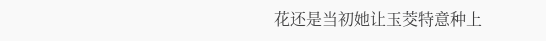花还是当初她让玉茭特意种上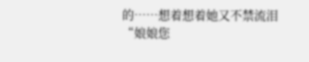的……想着想着她又不禁流泪
“娘娘您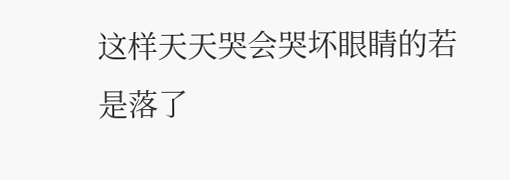这样天天哭会哭坏眼睛的若是落了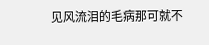见风流泪的毛病那可就不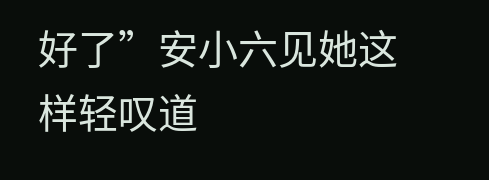好了”安小六见她这样轻叹道